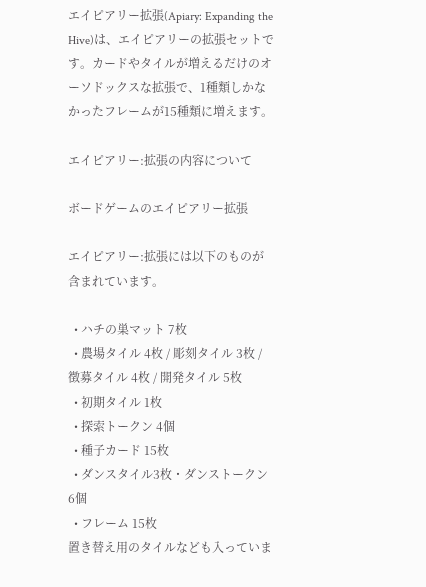エイピアリー拡張(Apiary: Expanding the Hive)は、エイピアリーの拡張セットです。カードやタイルが増えるだけのオーソドックスな拡張で、1種類しかなかったフレームが15種類に増えます。

エイピアリー:拡張の内容について

ボードゲームのエイピアリー拡張

エイピアリー:拡張には以下のものが含まれています。

  • ハチの巣マット 7枚
  • 農場タイル 4枚 / 彫刻タイル 3枚 / 徴募タイル 4枚 / 開発タイル 5枚
  • 初期タイル 1枚
  • 探索トークン 4個
  • 種子カード 15枚
  • ダンスタイル3枚・ダンストークン6個
  • フレーム 15枚
置き替え用のタイルなども入っていま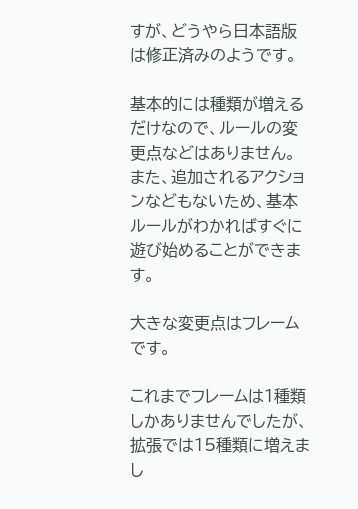すが、どうやら日本語版は修正済みのようです。

基本的には種類が増えるだけなので、ルールの変更点などはありません。また、追加されるアクションなどもないため、基本ルールがわかればすぐに遊び始めることができます。

大きな変更点はフレームです。

これまでフレームは1種類しかありませんでしたが、拡張では15種類に増えまし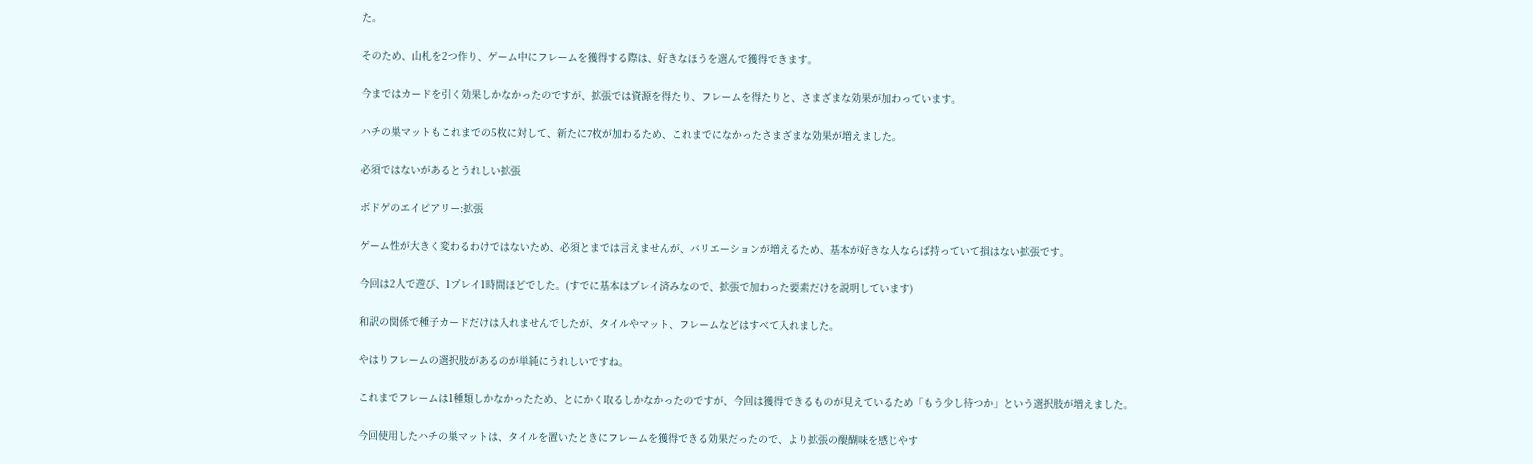た。

そのため、山札を2つ作り、ゲーム中にフレームを獲得する際は、好きなほうを選んで獲得できます。

今まではカードを引く効果しかなかったのですが、拡張では資源を得たり、フレームを得たりと、さまざまな効果が加わっています。

ハチの巣マットもこれまでの5枚に対して、新たに7枚が加わるため、これまでになかったさまざまな効果が増えました。

必須ではないがあるとうれしい拡張

ボドゲのエイピアリー:拡張

ゲーム性が大きく変わるわけではないため、必須とまでは言えませんが、バリエーションが増えるため、基本が好きな人ならば持っていて損はない拡張です。

今回は2人で遊び、1プレイ1時間ほどでした。(すでに基本はプレイ済みなので、拡張で加わった要素だけを説明しています)

和訳の関係で種子カードだけは入れませんでしたが、タイルやマット、フレームなどはすべて入れました。

やはりフレームの選択肢があるのが単純にうれしいですね。

これまでフレームは1種類しかなかったため、とにかく取るしかなかったのですが、今回は獲得できるものが見えているため「もう少し待つか」という選択肢が増えました。

今回使用したハチの巣マットは、タイルを置いたときにフレームを獲得できる効果だったので、より拡張の醍醐味を感じやす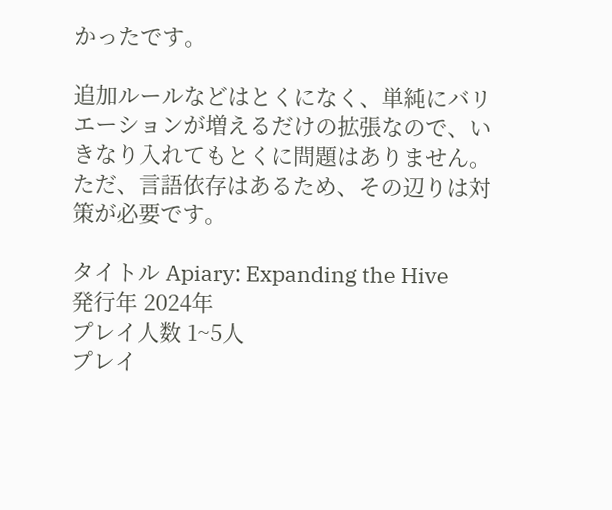かったです。

追加ルールなどはとくになく、単純にバリエーションが増えるだけの拡張なので、いきなり入れてもとくに問題はありません。ただ、言語依存はあるため、その辺りは対策が必要です。

タイトル Apiary: Expanding the Hive
発行年 2024年
プレイ人数 1~5人
プレイ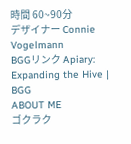時間 60~90分
デザイナー Connie Vogelmann
BGGリンク Apiary: Expanding the Hive | BGG
ABOUT ME
ゴクラク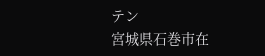テン
宮城県石巻市在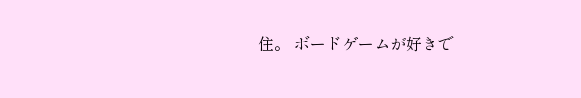住。 ボードゲームが好きで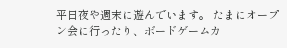平日夜や週末に遊んでいます。 たまにオープン会に行ったり、ボードゲームカ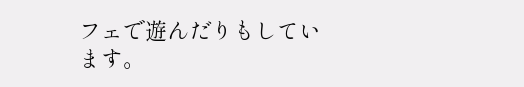フェで遊んだりもしています。